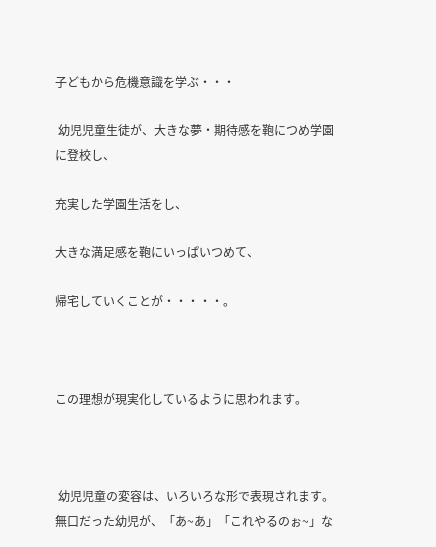子どもから危機意識を学ぶ・・・

 幼児児童生徒が、大きな夢・期待感を鞄につめ学園に登校し、

充実した学園生活をし、

大きな満足感を鞄にいっぱいつめて、

帰宅していくことが・・・・・。



この理想が現実化しているように思われます。



 幼児児童の変容は、いろいろな形で表現されます。無口だった幼児が、「あ~あ」「これやるのぉ~」な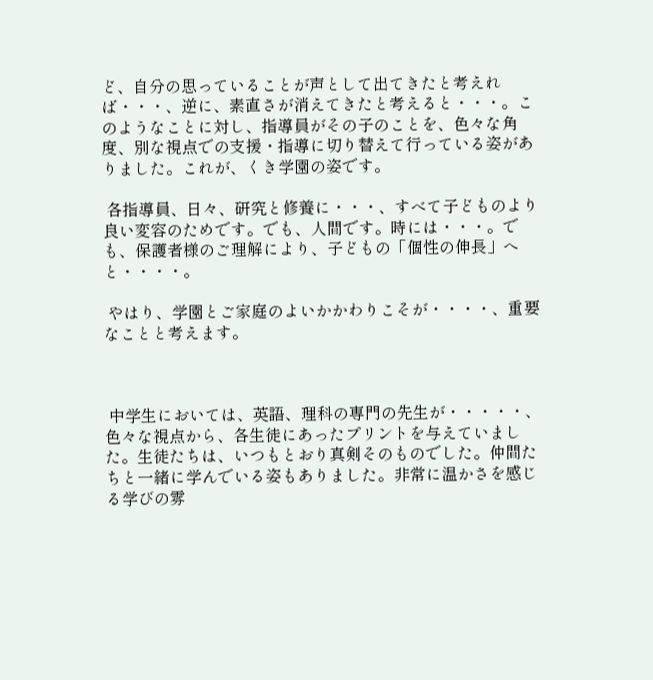ど、自分の思っていることが声として出てきたと考えれば・・・、逆に、素直さが消えてきたと考えると・・・。このようなことに対し、指導員がその子のことを、色々な角度、別な視点での支援・指導に切り替えて行っている姿がありました。これが、くき学園の姿です。

 各指導員、日々、研究と修養に・・・、すべて子どものより良い変容のためです。でも、人間です。時には・・・。でも、保護者様のご理解により、子どもの「個性の伸長」へと・・・・。

 やはり、学園とご家庭のよいかかわりこそが・・・・、重要なことと考えます。



 中学生においては、英語、理科の専門の先生が・・・・・、色々な視点から、各生徒にあったプリントを与えていました。生徒たちは、いつもとおり真剣そのものでした。仲間たちと一緒に学んでいる姿もありました。非常に温かさを感じる学びの雰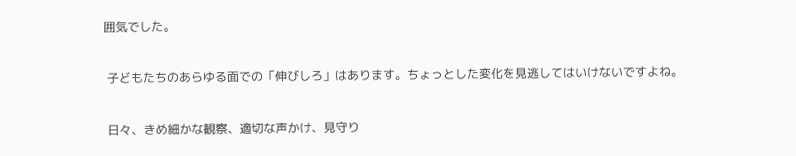囲気でした。

 子どもたちのあらゆる面での「伸びしろ」はあります。ちょっとした変化を見逃してはいけないですよね。

 日々、きめ細かな観察、適切な声かけ、見守り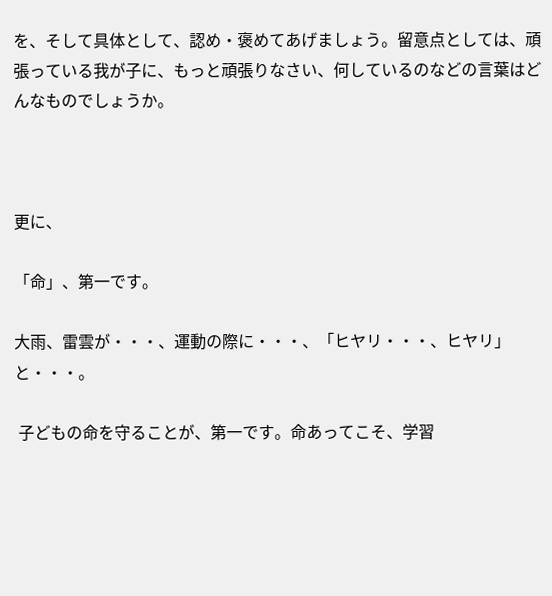を、そして具体として、認め・褒めてあげましょう。留意点としては、頑張っている我が子に、もっと頑張りなさい、何しているのなどの言葉はどんなものでしょうか。



更に、

「命」、第一です。

大雨、雷雲が・・・、運動の際に・・・、「ヒヤリ・・・、ヒヤリ」と・・・。

 子どもの命を守ることが、第一です。命あってこそ、学習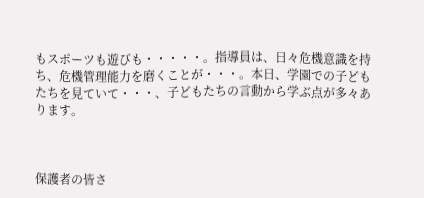もスポーツも遊びも・・・・・。指導員は、日々危機意識を持ち、危機管理能力を磨くことが・・・。本日、学園での子どもたちを見ていて・・・、子どもたちの言動から学ぶ点が多々あります。



保護者の皆さ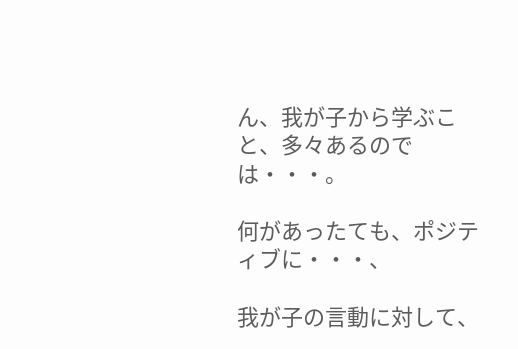ん、我が子から学ぶこと、多々あるのでは・・・。

何があったても、ポジティブに・・・、

我が子の言動に対して、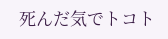死んだ気でトコト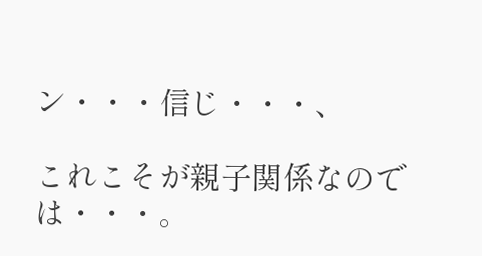ン・・・信じ・・・、

これこそが親子関係なのでは・・・。